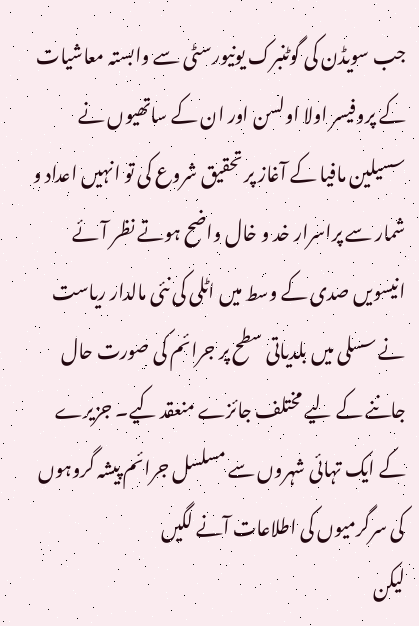جب سویڈن کی گوٹنبرک یونیورسٹی سے وابستہ معاشیات کے پروفیسر اولا اولسن اور ان کے ساتھیوں نے سسیلین مافیا کے آغاز پر تحقیق شروع کی تو انہیں اعداد و شمار سے پراسرار خد و خال واضح ہوتے نظر آئے
انیسویں صدی کے وسط میں اٹلی کی نئی مالدار ریاست نے سسلی میں بلدیاتی سطح پر جرائم کی صورت حال جاننے کے لیے مختلف جائزے منعقد کیے۔ جزیرے کے ایک تہائی شہروں سے مسلسل جرائم پیشہ گروہوں کی سرگرمیوں کی اطلاعات آنے لگیں
لیکن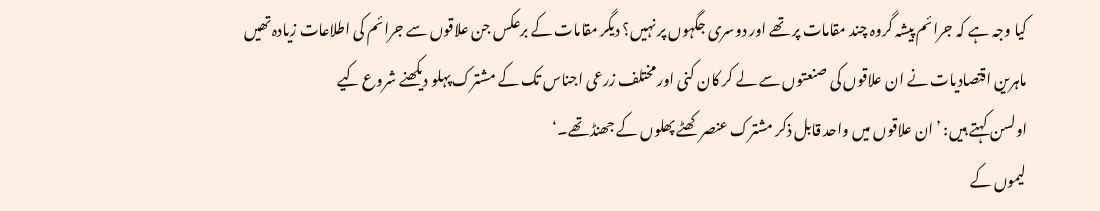کیا وجہ ہے کہ جرائم پیشہ گروہ چند مقامات پر تھے اور دوسری جگہوں پر نہیں؟ دیگر مقامات کے برعکس جن علاقوں سے جرائم کی اطلاعات زیادہ تھیں ماہرین اقتصادیات نے ان علاقوں کی صنعتوں سے لے کر کان کنی اور مختلف زرعی اجناس تک کے مشترک پہلو دیکھنے شروع کیے
اولسن کہتے ہیں: ’ان علاقوں میں واحد قابل ذکر مشترک عنصر کھٹے پھلوں کے جھنڈ تھے۔‘
لیموں کے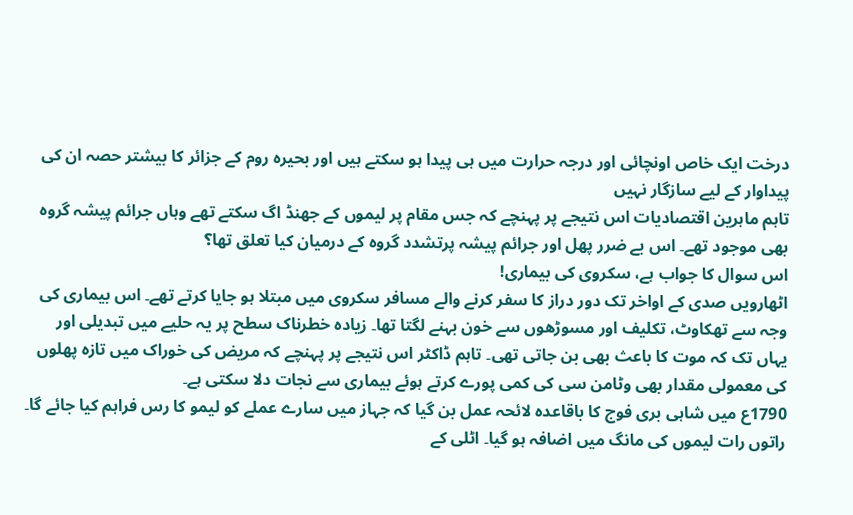درخت ایک خاص اونچائی اور درجہ حرارت میں ہی پیدا ہو سکتے ہیں اور بحیرہ روم کے جزائر کا بیشتر حصہ ان کی پیداوار کے لیے سازگار نہیں
تاہم ماہرین اقتصادیات اس نتیجے پر پہنچے کہ جس مقام پر لیموں کے جھنڈ اگ سکتے تھے وہاں جرائم پیشہ گروہ بھی موجود تھے۔ اس بے ضرر پھل اور جرائم پیشہ پرتشدد گروہ کے درمیان کیا تعلق تھا؟
اس سوال کا جواب ہے، سکروی کی بیماری!
اٹھارویں صدی کے اواخر تک دور دراز کا سفر کرنے والے مسافر سکروی میں مبتلا ہو جایا کرتے تھے۔ اس بیماری کی وجہ سے تھکاوٹ، تکلیف اور مسوڑھوں سے خون بہنے لگتا تھا۔ زیادہ خطرناک سطح پر یہ حلیے میں تبدیلی اور یہاں تک کہ موت کا باعث بھی بن جاتی تھی۔ تاہم ڈاکٹر اس نتیجے پر پہنچے کہ مریض کی خوراک میں تازہ پھلوں کی معمولی مقدار بھی وٹامن سی کی کمی پورے کرتے ہوئے بیماری سے نجات دلا سکتی ہے۔
1790ع میں شاہی بری فوج کا باقاعدہ لائحہ عمل بن گیا کہ جہاز میں سارے عملے کو لیمو کا رس فراہم کیا جائے گا۔ راتوں رات لیموں کی مانگ میں اضافہ ہو گیا۔ اٹلی کے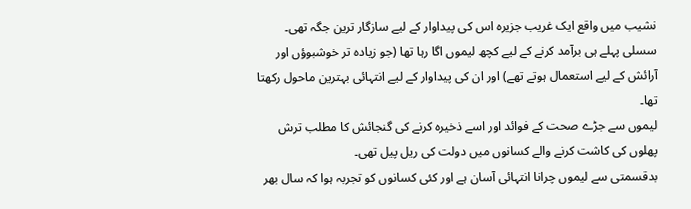نشیب میں واقع ایک غریب جزیرہ اس کی پیداوار کے لیے سازگار ترین جگہ تھی۔
سسلی پہلے ہی برآمد کرنے کے لیے کچھ لیموں اگا رہا تھا (جو زیادہ تر خوشبوؤں اور آرائش کے لیے استعمال ہوتے تھے) اور ان کی پیداوار کے لیے انتہائی بہترین ماحول رکھتا تھا۔
لیموں سے جڑے صحت کے فوائد اور اسے ذخیرہ کرنے کی گنجائش کا مطلب ترش پھلوں کی کاشت کرنے والے کسانوں میں دولت کی ریل پیل تھی۔
بدقسمتی سے لیموں چرانا انتہائی آسان ہے اور کئی کسانوں کو تجربہ ہوا کہ سال بھر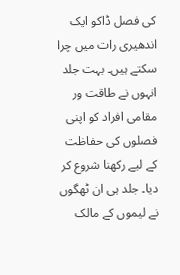کی فصل ڈاکو ایک اندھیری رات میں چرا سکتے ہیں۔ بہت جلد انہوں نے طاقت ور مقامی افراد کو اپنی فصلوں کی حفاظت کے لیے رکھنا شروع کر دیا۔ جلد ہی ان ٹھگوں نے لیموں کے مالک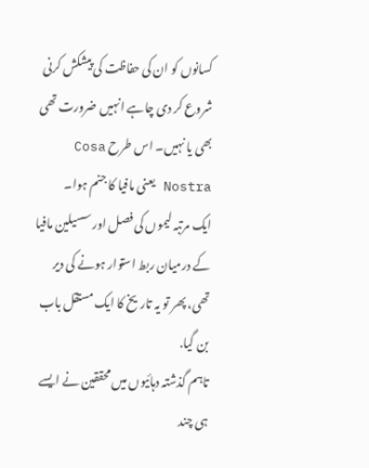کسانوں کو ان کی حفاظت کی پیشکش کرنی شروع کر دی چاہے انہیں ضرورت تھی بھی یا نہیں۔ اس طرح Cosa Nostra یعنی مافیا کا جنم ہوا۔
ایک مرتبہ لیموں کی فصل اور سسیلین مافیا کے درمیان ربط استوار ہونے کی دیر تھی، پھر تو یہ تاریخ کا ایک مستقل باب بن گیا.
تاہم گذشتہ دہائیوں میں محققین نے ایسے ہی چند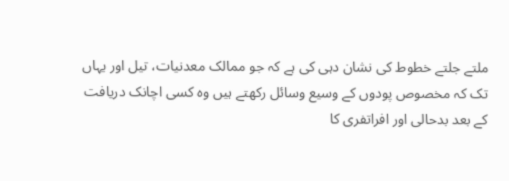ملتے جلتے خطوط کی نشان دہی کی ہے کہ جو ممالک معدنیات، تیل اور یہاں تک کہ مخصوص پودوں کے وسیع وسائل رکھتے ہیں وہ کسی اچانک دریافت کے بعد بدحالی اور افراتفری کا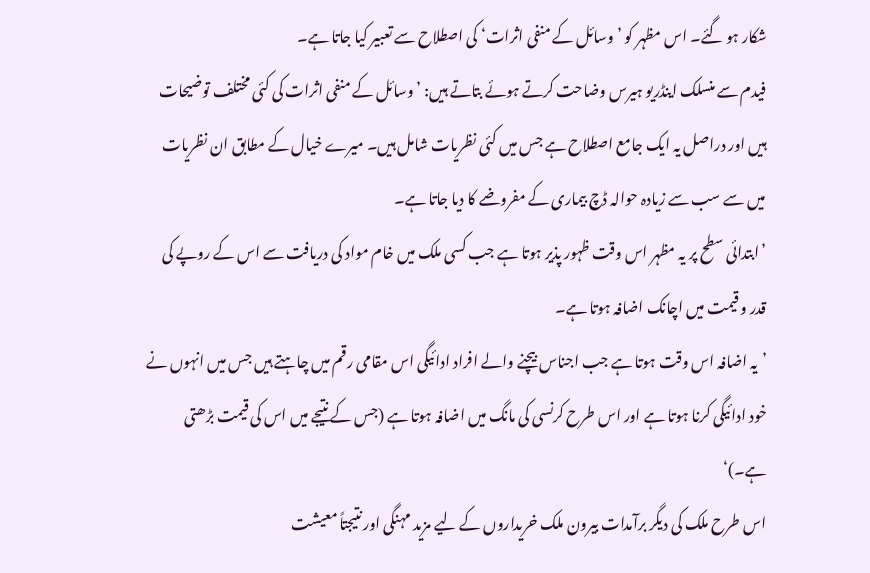شکار ہو گئے۔ اس مظہر کو ’وسائل کے منفی اثرات‘ کی اصطلاح سے تعبیر کیا جاتا ہے۔
فیدم سے منسلک اینڈریو ہیرس وضاحت کرتے ہوئے بتاتے ہیں: ’وسائل کے منفی اثرات کی کئی مختلف توضیحات ہیں اور دراصل یہ ایک جامع اصطلاح ہے جس میں کئی نظریات شامل ہیں۔ میرے خیال کے مطابق ان نظریات میں سے سب سے زیادہ حوالہ ڈچ بیماری کے مفروضے کا دیا جاتا ہے۔
’ابتدائی سطح پر یہ مظہر اس وقت ظہور پذیر ہوتا ہے جب کسی ملک میں خام مواد کی دریافت سے اس کے روپے کی قدر و قیمت میں اچانک اضافہ ہوتا ہے۔
’یہ اضافہ اس وقت ہوتا ہے جب اجناس بیچنے والے افراد ادائیگی اس مقامی رقم میں چاہتے ہیں جس میں انہوں نے خود ادائیگی کرنا ہوتا ہے اور اس طرح کرنسی کی مانگ میں اضافہ ہوتا ہے (جس کے نتیجے میں اس کی قیمت بڑھتی ہے۔)‘
اس طرح ملک کی دیگر برآمدات بیرون ملک خریداروں کے لیے مزید مہنگی اور نتیجتاً معیشت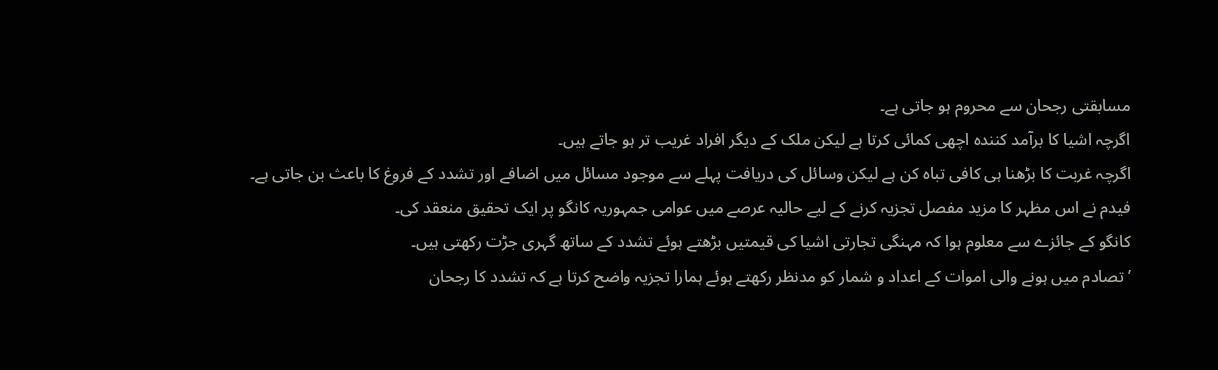مسابقتی رجحان سے محروم ہو جاتی ہے۔
اگرچہ اشیا کا برآمد کنندہ اچھی کمائی کرتا ہے لیکن ملک کے دیگر افراد غریب تر ہو جاتے ہیں۔
اگرچہ غربت کا بڑھنا ہی کافی تباہ کن ہے لیکن وسائل کی دریافت پہلے سے موجود مسائل میں اضافے اور تشدد کے فروغ کا باعث بن جاتی ہے۔
فیدم نے اس مظہر کا مزید مفصل تجزیہ کرنے کے لیے حالیہ عرصے میں عوامی جمہوریہ کانگو پر ایک تحقیق منعقد کی۔
کانگو کے جائزے سے معلوم ہوا کہ مہنگی تجارتی اشیا کی قیمتیں بڑھتے ہوئے تشدد کے ساتھ گہری جڑت رکھتی ہیں۔
’تصادم میں ہونے والی اموات کے اعداد و شمار کو مدنظر رکھتے ہوئے ہمارا تجزیہ واضح کرتا ہے کہ تشدد کا رجحان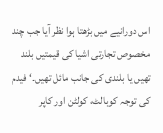اس دورانیے میں بڑھتا ہوا نظر آیا جب چند مخصوص تجارتی اشیا کی قیمتیں بلند تھیں یا بلندی کی جانب مائل تھیں۔‘ فیدم کی توجہ کوبالٹ، کولٹن اور کاپر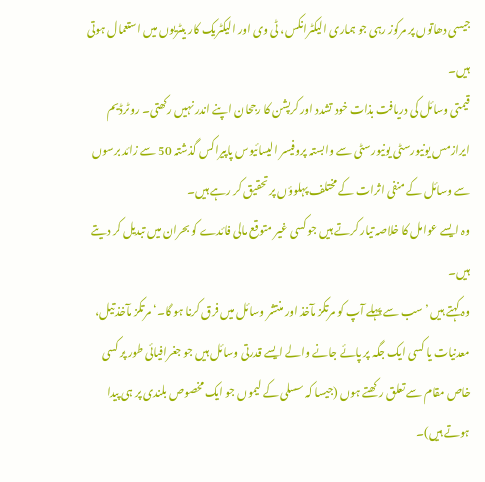جیسی دھاتوں پر مرکوز رہی جو ہماری الیکٹرانکس، ٹی وی اور الیکٹریک کار بیٹریوں میں استعمال ہوتی ہیں۔
قیمتی وسائل کی دریافت بذات خود تشدد اور کرپشن کا رجحان اپنے اندر نہیں رکھتی۔ روٹرڈیم ایرازمس یونیورسٹی یونیورسٹی سے وابستہ پروفیسر الیسائیوس پاپیراکس گذشتہ 50 سے زائد برسوں سے وسائل کے منفی اثرات کے مختلف پہلوؤں پر تحقیق کر رہے ہیں۔
وہ ایسے عوامل کا خلاصہ تیار کرتے ہیں جو کسی غیر متوقع مالی فائدے کو بحران میں تبدیل کر دیتے ہیں۔
وہ کہتے ہیں ’سب سے پہلے آپ کو مرتکز مآخذ اور منتشر وسائل میں فرق کرنا ہو گا۔‘ مرتکز مآخذ تیل، معدنیات یا کسی ایک جگہ پر پائے جانے والے ایسے قدرتی وسائل ہیں جو جغرافیائی طور پر کسی خاص مقام سے تعلق رکھتے ہوں (جیسا کہ سسلی کے لیموں جو ایک مخصوص بلندی پر ہی پیدا ہوتے ہیں)۔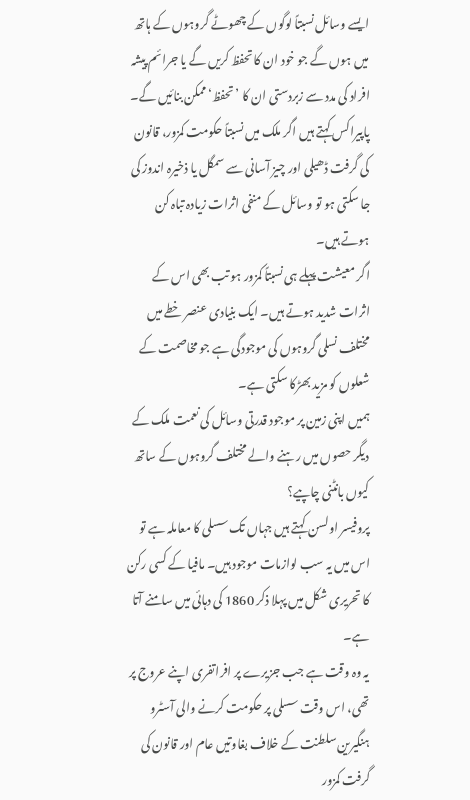ایسے وسائل نسبتاً لوگوں کے چھوٹے گروہوں کے ہاتھ میں ہوں گے جو خود ان کا تحفظ کریں گے یا جرائم پیشہ افراد کی مدد سے زبردستی ان کا ’تحفظ‘ ممکن بنائیں گے۔
پاپیراکس کہتے ہیں اگر ملک میں نسبتاً حکومت کمزور، قانون کی گرفت ڈھیلی اور چیز آسانی سے سمگل یا ذخیرہ اندوز کی جا سکتی ہو تو وسائل کے منفی اثرات زیادہ تباہ کن ہوتے ہیں۔
اگر معیشت پہلے ہی نسبتاً کمزور ہو تب بھی اس کے اثرات شدید ہوتے ہیں۔ ایک بنیادی عنصر خطے میں مختلف نسلی گروہوں کی موجودگی ہے جو مخاصمت کے شعلوں کو مزید بھڑکا سکتی ہے۔
ہمیں اپنی زمین پر موجود قدرتی وسائل کی نعمت ملک کے دیگر حصوں میں رہنے والے مختلف گروہوں کے ساتھ کیوں بانٹنی چاپیے؟
پروفیسر اولسن کہتے ہیں جہاں تک سسلی کا معاملہ ہے تو اس میں یہ سب لوازمات موجود ہیں۔ مافیا کے کسی رکن کا تحریری شکل میں پہلا ذکر 1860 کی دہائی میں سامنے آتا ہے۔
یہ وہ وقت ہے جب جزیرے پر افراتفری اپنے عروج پر تھی، اس وقت سسلی پر حکومت کرنے والی آسٹرو ہنگیرین سلطنت کے خلاف بغاوتیں عام اور قانون کی گرفت کمزور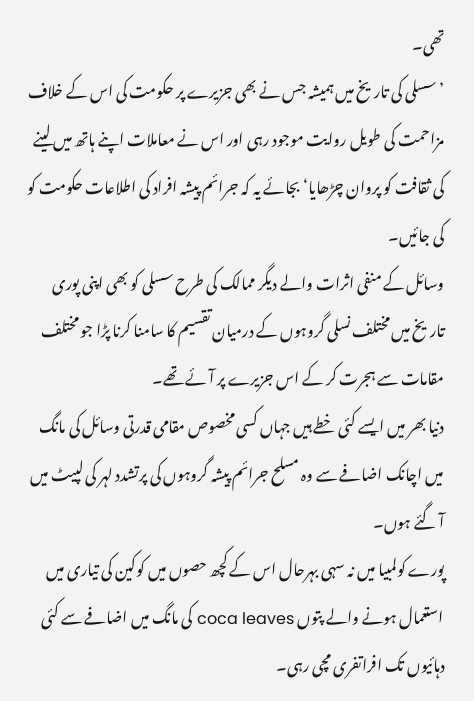تھی۔
’سسلی کی تاریخ میں ہمیشہ جس نے بھی جزیرے پر حکومت کی اس کے خلاف مزاحمت کی طویل روایت موجود رہی اور اس نے معاملات اپنے ہاتھ میں لینے کی ثقافت کو پروان چڑھایا‘ بجائے یہ کہ جرائم پیشہ افراد کی اطلاعات حکومت کو کی جائیں۔
وسائل کے منفی اثرات والے دیگر ممالک کی طرح سسلی کو بھی اپنی پوری تاریخ میں مختلف نسلی گروہوں کے درمیان تقسیم کا سامنا کرنا پڑا جو مختلف مقامات سے ہجرت کر کے اس جزیرے پر آئے تھے۔
دنیا بھر میں ایسے کئی خطے ہیں جہاں کسی مخصوص مقامی قدرتی وسائل کی مانگ میں اچانک اضافے سے وہ مسلح جرائم پیشہ گروہوں کی پرتشدد لہر کی لپیٹ میں آ گئے ہوں۔
پورے کولمبیا میں نہ سہی بہرحال اس کے کچھ حصوں میں کوکین کی تیاری میں استعمال ہونے والے پتوں coca leaves کی مانگ میں اضافے سے کئی دہائیوں تک افراتفری مچی رہی۔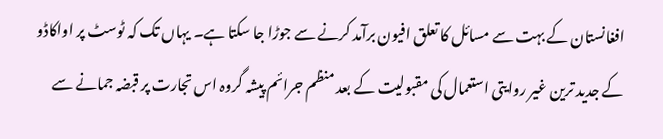افغانستان کے بہت سے مسائل کا تعلق افیون برآمد کرنے سے جوڑا جا سکتا ہے۔ یہاں تک کہ ٹوسٹ پر اواکاڈو کے جدید ترین غیر روایتی استعمال کی مقبولیت کے بعد منظم جرائم پیشہ گروہ اس تجارت پر قبضہ جمانے سے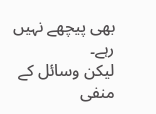بھی پیچھے نہیں رہے۔
لیکن وسائل کے منفی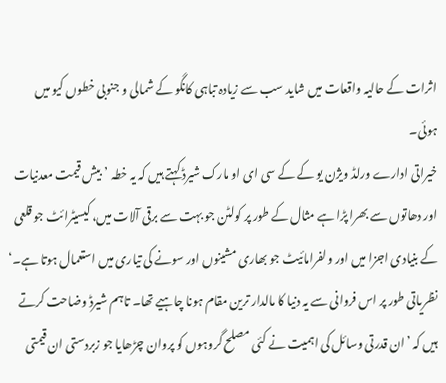اثرات کے حالیہ واقعات میں شاید سب سے زیادہ تباہی کانگو کے شمالی و جنوبی خطوں کیو میں ہوئی۔
خیراتی ادارے ورلڈ ویژن یو کے کے سی ای او مارک شیرڈ کہتے ہیں کہ یہ خطہ ’بیش قیمت معدنیات اور دھاتوں سے بھرا پڑا ہے مثال کے طور پر کولٹن جو بہت سے برقی آلات میں، کیسیٹرائٹ جو قلعی کے بنیادی اجزا میں اور ولفرامائیٹ جو بھاری مشینوں اور سونے کی تیاری میں استعمال ہوتا ہے۔‘
نظریاتی طور پر اس فروانی سے یہ دنیا کا مالدار ترین مقام ہونا چاہیے تھا۔ تاہم شیرڈ وضاحت کرتے ہیں کہ ’ان قدرتی وسائل کی اہمیت نے کئی مصلح گروہوں کو پروان چڑھایا جو زبردستی ان قیمتی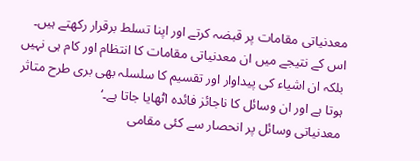معدنیاتی مقامات پر قبضہ کرتے اور اپنا تسلط برقرار رکھتے ہیں۔
اس کے نتیجے میں ان معدنیاتی مقامات کا انتظام اور کام ہی نہیں بلکہ ان اشیاء کی پیداوار اور تقسیم کا سلسلہ بھی بری طرح متاثر ہوتا ہے اور ان وسائل کا ناجائز فائدہ اٹھایا جاتا ہے۔‘
معدنیاتی وسائل پر انحصار سے کئی مقامی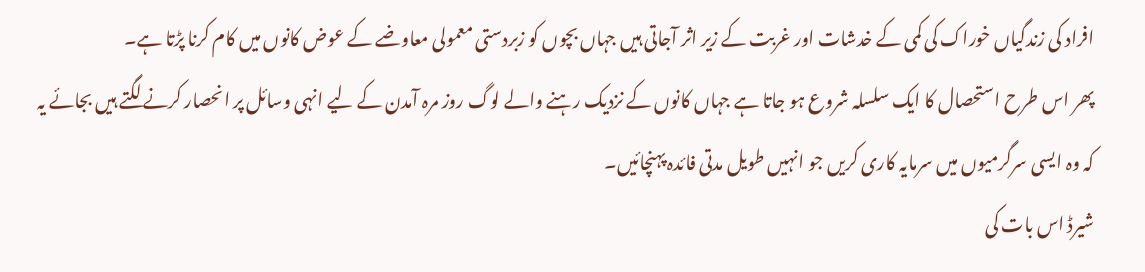افراد کی زندگیاں خوراک کی کمی کے خدشات اور غربت کے زیر اثر آجاتی ہیں جہاں بچوں کو زبردستی معمولی معاوضے کے عوض کانوں میں کام کرنا پڑتا ہے۔
پھر اس طرح استحصال کا ایک سلسلہ شروع ہو جاتا ہے جہاں کانوں کے نزدیک رہنے والے لوگ روز مرہ آمدن کے لیے انہی وسائل پر انحصار کرنے لگتے ہیں بجائے یہ کہ وہ ایسی سرگرمیوں میں سرمایہ کاری کریں جو انہیں طویل مدتی فائدہ پہنچائیں۔
شیرڈ اس بات کی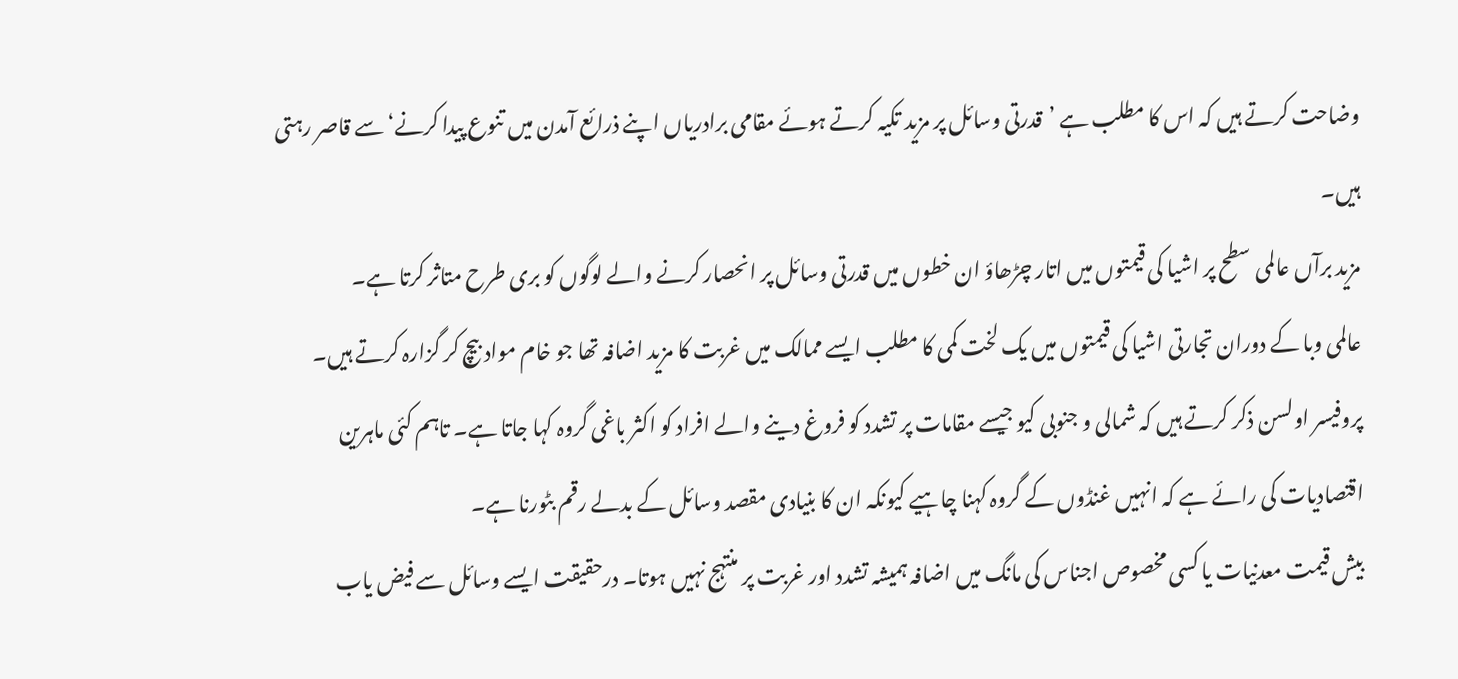وضاحت کرتے ہیں کہ اس کا مطلب ہے ’قدرتی وسائل پر مزید تکیہ کرتے ہوئے مقامی برادریاں اپنے ذرائع آمدن میں تنوع پیدا کرنے‘ سے قاصر رہتی ہیں۔
مزید برآں عالمی سطح پر اشیا کی قیمتوں میں اتار چڑھاؤ ان خطوں میں قدرتی وسائل پر انحصار کرنے والے لوگوں کو بری طرح متاثر کرتا ہے۔
عالمی وبا کے دوران تجارتی اشیا کی قیمتوں میں یک لخت کمی کا مطلب ایسے ممالک میں غربت کا مزید اضافہ تھا جو خام مواد بیچ کر گزارہ کرتے ہیں۔
پروفیسر اولسن ذکر کرتے ہیں کہ شمالی و جنوبی کیو جیسے مقامات پر تشدد کو فروغ دینے والے افراد کو اکثر باغی گروہ کہا جاتا ہے۔ تاہم کئی ماہرین اقتصادیات کی رائے ہے کہ انہیں غنڈوں کے گروہ کہنا چاہیے کیونکہ ان کا بنیادی مقصد وسائل کے بدلے رقم بٹورنا ہے۔
بیش قیمت معدنیات یا کسی مخصوص اجناس کی مانگ میں اضافہ ہمیشہ تشدد اور غربت پر منتہج نہیں ہوتا۔ درحقیقت ایسے وسائل سے فیض یاب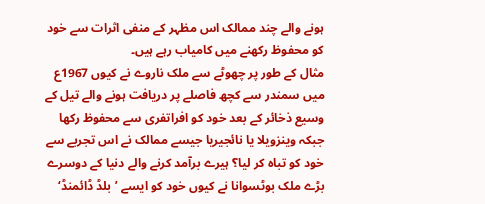ہونے والے چند ممالک اس مظہر کے منفی اثرات سے خود کو محفوظ رکھنے میں کامیاب رہے ہیں۔
مثال کے طور پر چھوٹے سے ملک ناروے نے کیوں 1967ع میں سمندر سے کچھ فاصلے پر دریافت ہونے والے تیل کے وسیع ذخائر کے بعد خود کو افراتفری سے محفوظ رکھا جبکہ وینزویلا یا نائجیریا جیسے ممالک نے اس تجربے سے خود کو تباہ کر لیا؟ ہیرے برآمد کرنے والے دنیا کے دوسرے بڑے ملک بوٹسوانا نے کیوں خود کو ایسے ’بلڈ ڈائمنڈ‘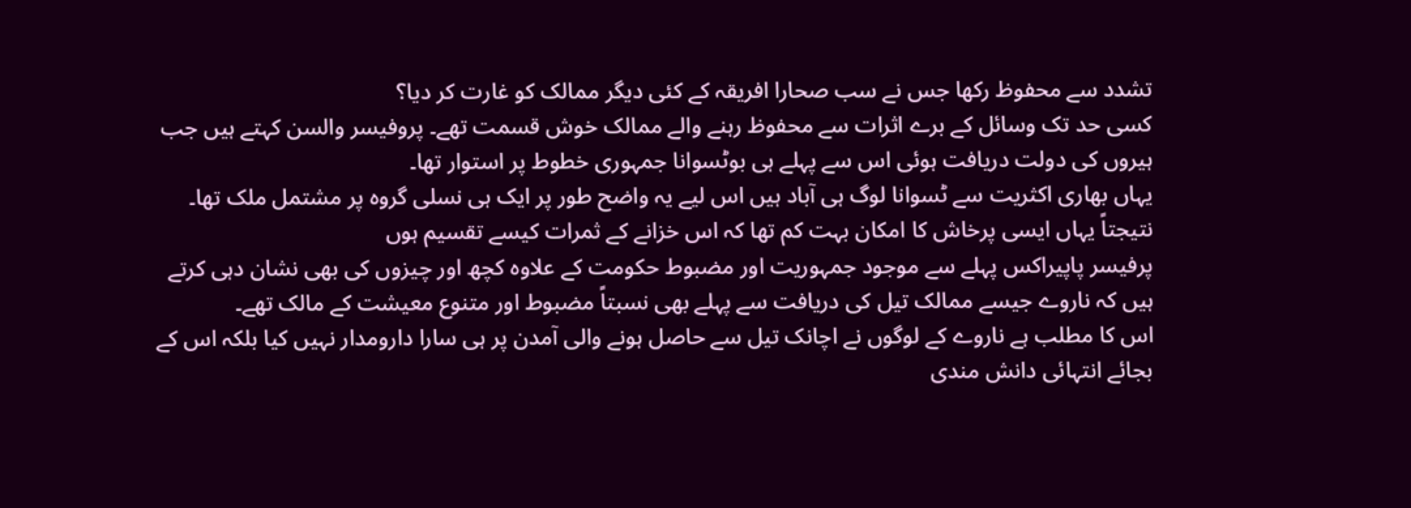تشدد سے محفوظ رکھا جس نے سب صحارا افریقہ کے کئی دیگر ممالک کو غارت کر دیا؟
کسی حد تک وسائل کے برے اثرات سے محفوظ رہنے والے ممالک خوش قسمت تھے۔ پروفیسر والسن کہتے ہیں جب ہیروں کی دولت دریافت ہوئی اس سے پہلے ہی بوٹسوانا جمہوری خطوط پر استوار تھا۔
یہاں بھاری اکثریت سے ٹسوانا لوگ ہی آباد ہیں اس لیے یہ واضح طور پر ایک ہی نسلی گروہ پر مشتمل ملک تھا۔ نتیجتاً یہاں ایسی پرخاش کا امکان بہت کم تھا کہ اس خزانے کے ثمرات کیسے تقسیم ہوں
پرفیسر پاپیراکس پہلے سے موجود جمہوریت اور مضبوط حکومت کے علاوہ کچھ اور چیزوں کی بھی نشان دہی کرتے ہیں کہ ناروے جیسے ممالک تیل کی دریافت سے پہلے بھی نسبتاً مضبوط اور متنوع معیشت کے مالک تھے۔
اس کا مطلب ہے ناروے کے لوگوں نے اچانک تیل سے حاصل ہونے والی آمدن پر ہی سارا دارومدار نہیں کیا بلکہ اس کے بجائے انتہائی دانش مندی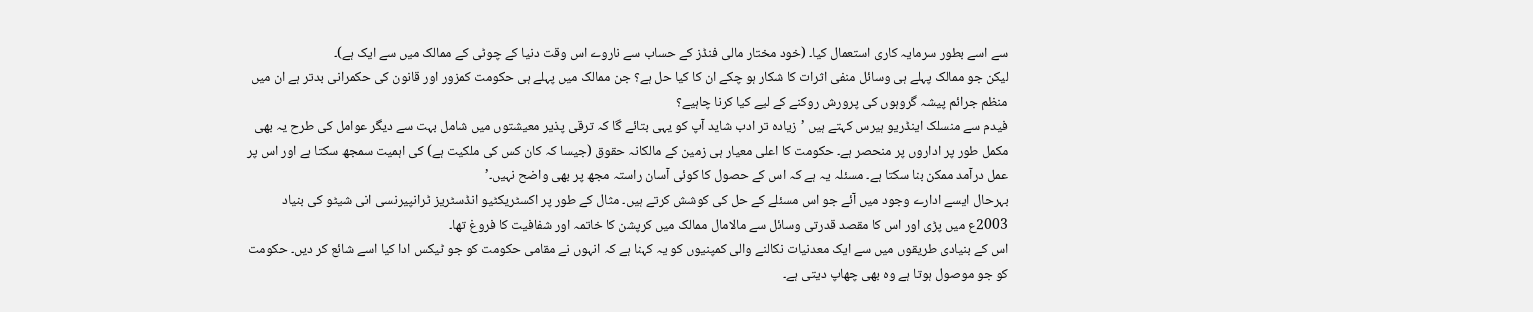سے اسے بطور سرمایہ کاری استعمال کیا۔ (خود مختار مالی فنڈز کے حساب سے ناروے اس وقت دنیا کے چوٹی کے ممالک میں سے ایک ہے)۔
لیکن جو ممالک پہلے ہی وسائل منفی اثرات کا شکار ہو چکے ان کا کیا حل ہے؟ جن ممالک میں پہلے ہی حکومت کمزور اور قانون کی حکمرانی بدتر ہے ان میں منظم جرائم پیشہ گروہوں کی پرورش روکنے کے لیے کیا کرنا چاہیے؟
فیدم سے منسلک اینڈریو ہیرس کہتے ہیں ’زیادہ تر ادب شاید آپ کو یہی بتائے گا کہ ترقی پذیر معیشتوں میں شامل بہت سے دیگر عوامل کی طرح یہ بھی مکمل طور پر اداروں پر منحصر ہے۔ حکومت کا اعلی معیار ہی زمین کے مالکانہ حقوق (جیسا کہ کان کس کی ملکیت ہے) کی اہمیت سمجھ سکتا ہے اور اس پر عمل درآمد ممکن بنا سکتا ہے۔ مسئلہ یہ ہے کہ اس کے حصول کا کوئی آسان راستہ مجھ پر بھی واضح نہیں۔’
بہرحال ایسے ادارے وجود میں آئے جو اس مسئلے کے حل کی کوشش کرتے ہیں۔ مثال کے طور پر اکسٹریکٹیو انڈسٹریز ٹرانپیرنسی انی شیٹو کی بنیاد 2003ع میں پڑی اور اس کا مقصد قدرتی وسائل سے مالامال ممالک میں کرپشن کا خاتمہ اور شفافیت کا فروغ تھا۔
اس کے بنیادی طریقوں میں سے ایک معدنیات نکالنے والی کمپنیوں کو یہ کہنا ہے کہ انہوں نے مقامی حکومت کو جو ٹیکس ادا کیا اسے شائع کر دیں۔ حکومت کو جو موصول ہوتا ہے وہ بھی چھاپ دیتی ہے۔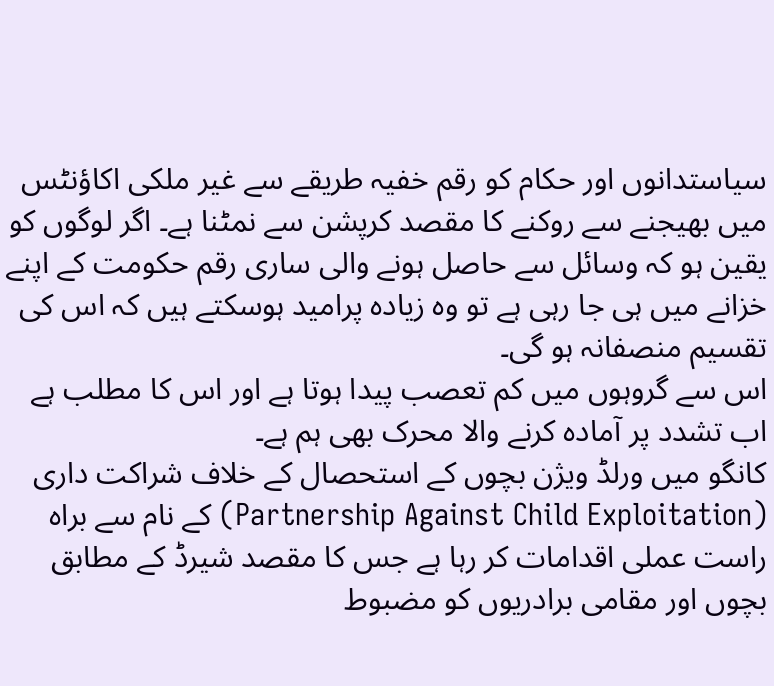سیاستدانوں اور حکام کو رقم خفیہ طریقے سے غیر ملکی اکاؤنٹس میں بھیجنے سے روکنے کا مقصد کرپشن سے نمٹنا ہے۔ اگر لوگوں کو یقین ہو کہ وسائل سے حاصل ہونے والی ساری رقم حکومت کے اپنے خزانے میں ہی جا رہی ہے تو وہ زیادہ پرامید ہوسکتے ہیں کہ اس کی تقسیم منصفانہ ہو گی۔
اس سے گروہوں میں کم تعصب پیدا ہوتا ہے اور اس کا مطلب ہے اب تشدد پر آمادہ کرنے والا محرک بھی ہم ہے۔
کانگو میں ورلڈ ویژن بچوں کے استحصال کے خلاف شراکت داری (Partnership Against Child Exploitation) کے نام سے براہ راست عملی اقدامات کر رہا ہے جس کا مقصد شیرڈ کے مطابق بچوں اور مقامی برادریوں کو مضبوط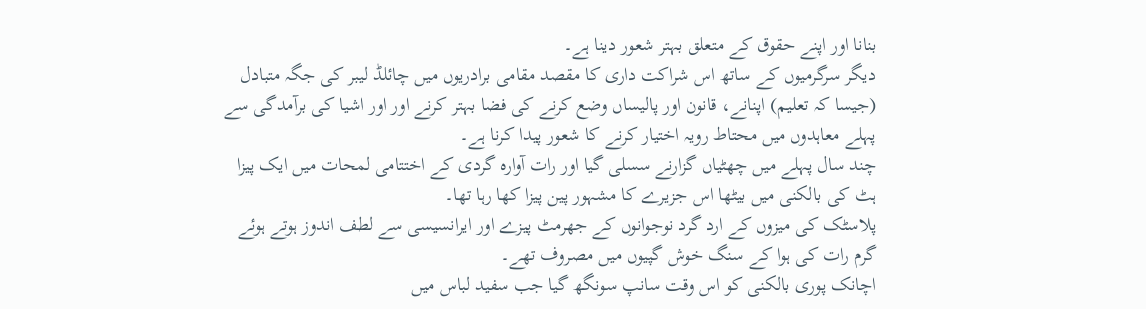بنانا اور اپنے حقوق کے متعلق بہتر شعور دینا ہے۔
دیگر سرگرمیوں کے ساتھ اس شراکت داری کا مقصد مقامی برادریوں میں چائلڈ لیبر کی جگہ متبادل (جیسا کہ تعلیم) اپنانے، قانون اور پالیساں وضع کرنے کی فضا بہتر کرنے اور اور اشیا کی برآمدگی سے پہلے معاہدوں میں محتاط رویہ اختیار کرنے کا شعور پیدا کرنا ہے۔
چند سال پہلے میں چھٹیاں گزارنے سسلی گیا اور رات آوارہ گردی کے اختتامی لمحات میں ایک پیزا ہٹ کی بالکنی میں بیٹھا اس جزیرے کا مشہور پین پیزا کھا رہا تھا۔
پلاسٹک کی میزوں کے ارد گرد نوجوانوں کے جھرمٹ پیزے اور ایرانسیسی سے لطف اندوز ہوتے ہوئے گرم رات کی ہوا کے سنگ خوش گپیوں میں مصروف تھے۔
اچانک پوری بالکنی کو اس وقت سانپ سونگھ گیا جب سفید لباس میں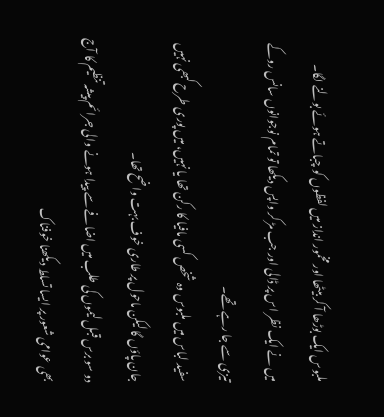ملبوس ایک بوڑھا آ کر بیٹھا اور مخمور انداز میں لفظوں کو چباتے ہوئے بولنے لگا۔
میں نے ایک نظر اس پر ڈالی اور جب مڑ کر واپس دیکھا تو تمام نوجوانوں سانس روکے تیزی سے جا رہے تھے۔
سفید لباس میں ملبوس وہ شخص کسی مافیا کا رکن تھا یا نہیں، میں پوری طرح کبھی نہیں جان پاؤں گا لیکن ماحول پر طاری خوف بہت واضح تھا۔
دو سو برس قبل لیموں کی طلب میں اضافے سے پیدا ہونے والی جرائم پیشہ تنظیم کا آج بھی عوامی شعور پر ایسا تسلط دیکھنا خوفناک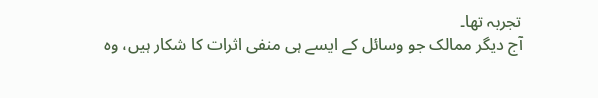تجربہ تھا۔
آج دیگر ممالک جو وسائل کے ایسے ہی منفی اثرات کا شکار ہیں، وہ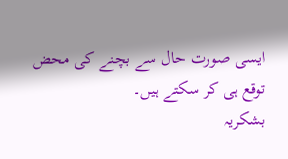ایسی صورت حال سے بچنے کی محض توقع ہی کر سکتے ہیں۔
بشکریہ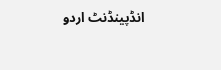انڈپینڈنٹ اردو